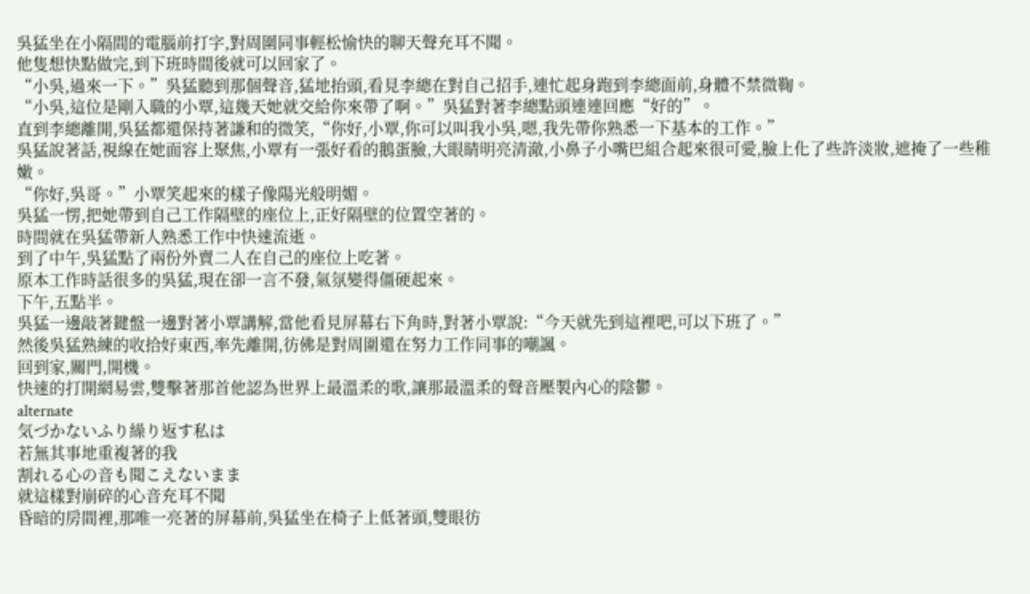吳猛坐在小隔間的電腦前打字,對周圍同事輕松愉快的聊天聲充耳不聞。
他隻想快點做完,到下班時間後就可以回家了。
“小吳,過來一下。”吳猛聽到那個聲音,猛地抬頭,看見李總在對自己招手,連忙起身跑到李總面前,身體不禁微鞠。
“小吳,這位是剛入職的小覃,這幾天她就交給你來帶了啊。”吳猛對著李總點頭連連回應“好的”。
直到李總離開,吳猛都還保持著謙和的微笑,“你好,小覃,你可以叫我小吳,嗯,我先帶你熟悉一下基本的工作。”
吳猛說著話,視線在她面容上聚焦,小覃有一張好看的鵝蛋臉,大眼睛明亮清澈,小鼻子小嘴巴組合起來很可愛,臉上化了些許淡妝,遮掩了一些稚嫩。
“你好,吳哥。”小覃笑起來的樣子像陽光般明媚。
吳猛一愣,把她帶到自己工作隔壁的座位上,正好隔壁的位置空著的。
時間就在吳猛帶新人熟悉工作中快速流逝。
到了中午,吳猛點了兩份外賣二人在自己的座位上吃著。
原本工作時話很多的吳猛,現在卻一言不發,氣氛變得僵硬起來。
下午,五點半。
吳猛一邊敲著鍵盤一邊對著小覃講解,當他看見屏幕右下角時,對著小覃說:“今天就先到這裡吧,可以下班了。”
然後吳猛熟練的收拾好東西,率先離開,彷佛是對周圍還在努力工作同事的嘲諷。
回到家,關門,開機。
快速的打開網易雲,雙擊著那首他認為世界上最溫柔的歌,讓那最溫柔的聲音壓製內心的陰鬱。
alternate
気づかないふり繰り返す私は
若無其事地重複著的我
割れる心の音も聞こえないまま
就這樣對崩碎的心音充耳不聞
昏暗的房間裡,那唯一亮著的屏幕前,吳猛坐在椅子上低著頭,雙眼彷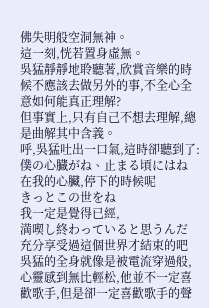佛失明般空洞無神。
這一刻,恍若置身虛無。
吳猛靜靜地聆聽著,欣賞音樂的時候不應該去做另外的事,不全心全意如何能真正理解?
但事實上,只有自己不想去理解,總是曲解其中含義。
呼,吳猛吐出一口氣,這時卻聽到了:
僕の心臓がね、止まる頃にはね
在我的心臟,停下的時候呢
きっとこの世をね
我一定是覺得已經,
満喫し終わっていると思うんだ
充分享受過這個世界才結束的吧
吳猛的全身就像是被電流穿過般,心靈感到無比輕松,他並不一定喜歡歌手,但是卻一定喜歡歌手的聲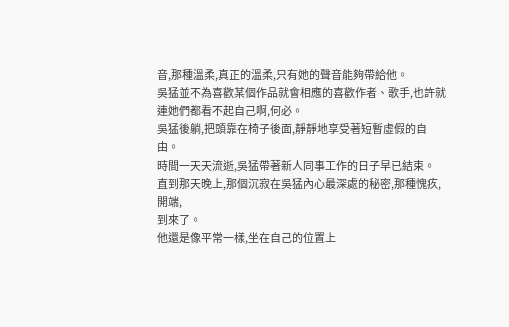音,那種溫柔,真正的溫柔,只有她的聲音能夠帶給他。
吳猛並不為喜歡某個作品就會相應的喜歡作者、歌手,也許就連她們都看不起自己啊,何必。
吳猛後躺,把頭靠在椅子後面,靜靜地享受著短暫虛假的自由。
時間一天天流逝,吳猛帶著新人同事工作的日子早已結束。
直到那天晚上,那個沉寂在吳猛內心最深處的秘密,那種愧疚,
開端,
到來了。
他還是像平常一樣,坐在自己的位置上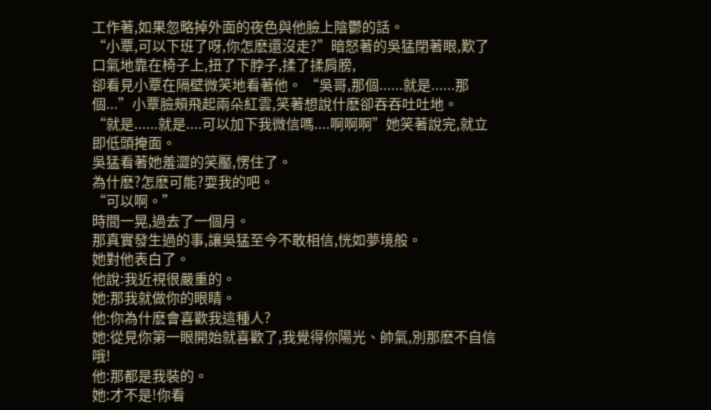工作著,如果忽略掉外面的夜色與他臉上陰鬱的話。
“小覃,可以下班了呀,你怎麽還沒走?”暗怒著的吳猛閉著眼,歎了口氣地靠在椅子上,扭了下脖子,揉了揉肩膀,
卻看見小覃在隔壁微笑地看著他。 “吳哥,那個......就是......那個...”小覃臉頰飛起兩朵紅雲,笑著想說什麽卻吞吞吐吐地。
“就是......就是....可以加下我微信嗎....啊啊啊”她笑著說完,就立即低頭掩面。
吳猛看著她羞澀的笑靨,愣住了。
為什麽?怎麽可能?耍我的吧。
“可以啊。”
時間一晃,過去了一個月。
那真實發生過的事,讓吳猛至今不敢相信,恍如夢境般。
她對他表白了。
他說:我近視很嚴重的。
她:那我就做你的眼睛。
他:你為什麽會喜歡我這種人?
她:從見你第一眼開始就喜歡了,我覺得你陽光、帥氣,別那麽不自信哦!
他:那都是我裝的。
她:才不是!你看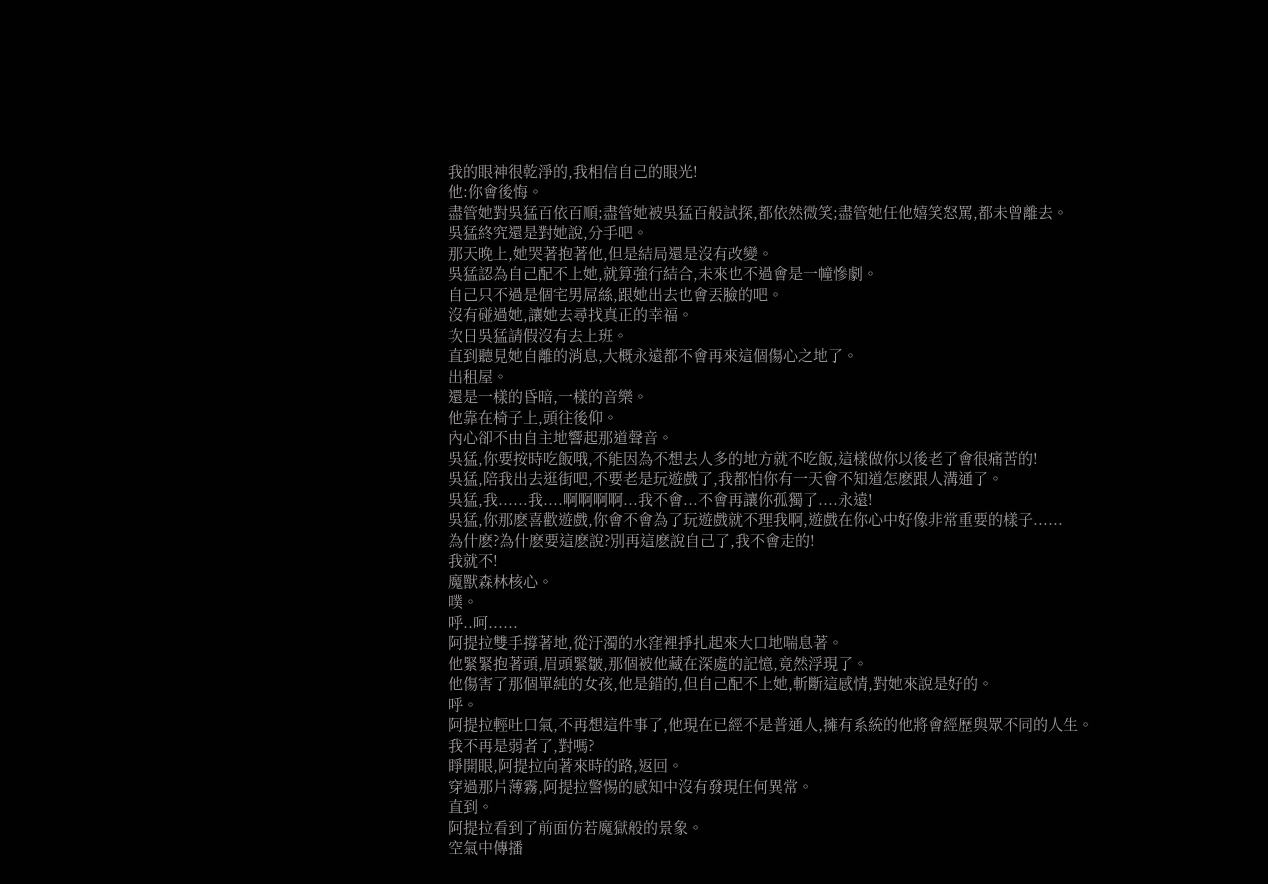我的眼神很乾淨的,我相信自己的眼光!
他:你會後悔。
盡管她對吳猛百依百順;盡管她被吳猛百般試探,都依然微笑;盡管她任他嬉笑怒罵,都未曾離去。
吳猛終究還是對她說,分手吧。
那天晚上,她哭著抱著他,但是結局還是沒有改變。
吳猛認為自己配不上她,就算強行結合,未來也不過會是一幢慘劇。
自己只不過是個宅男屌絲,跟她出去也會丟臉的吧。
沒有碰過她,讓她去尋找真正的幸福。
次日吳猛請假沒有去上班。
直到聽見她自離的消息,大概永遠都不會再來這個傷心之地了。
出租屋。
還是一樣的昏暗,一樣的音樂。
他靠在椅子上,頭往後仰。
內心卻不由自主地響起那道聲音。
吳猛,你要按時吃飯哦,不能因為不想去人多的地方就不吃飯,這樣做你以後老了會很痛苦的!
吳猛,陪我出去逛街吧,不要老是玩遊戲了,我都怕你有一天會不知道怎麽跟人溝通了。
吳猛,我......我....啊啊啊啊...我不會...不會再讓你孤獨了....永遠!
吳猛,你那麽喜歡遊戲,你會不會為了玩遊戲就不理我啊,遊戲在你心中好像非常重要的樣子......
為什麽?為什麽要這麽說?別再這麽說自己了,我不會走的!
我就不!
魔獸森林核心。
噗。
呼..呵......
阿提拉雙手撐著地,從汙濁的水窪裡掙扎起來大口地喘息著。
他緊緊抱著頭,眉頭緊皺,那個被他藏在深處的記憶,竟然浮現了。
他傷害了那個單純的女孩,他是錯的,但自己配不上她,斬斷這感情,對她來說是好的。
呼。
阿提拉輕吐口氣,不再想這件事了,他現在已經不是普通人,擁有系統的他將會經歷與眾不同的人生。
我不再是弱者了,對嗎?
睜開眼,阿提拉向著來時的路,返回。
穿過那片薄霧,阿提拉警惕的感知中沒有發現任何異常。
直到。
阿提拉看到了前面仿若魔獄般的景象。
空氣中傳播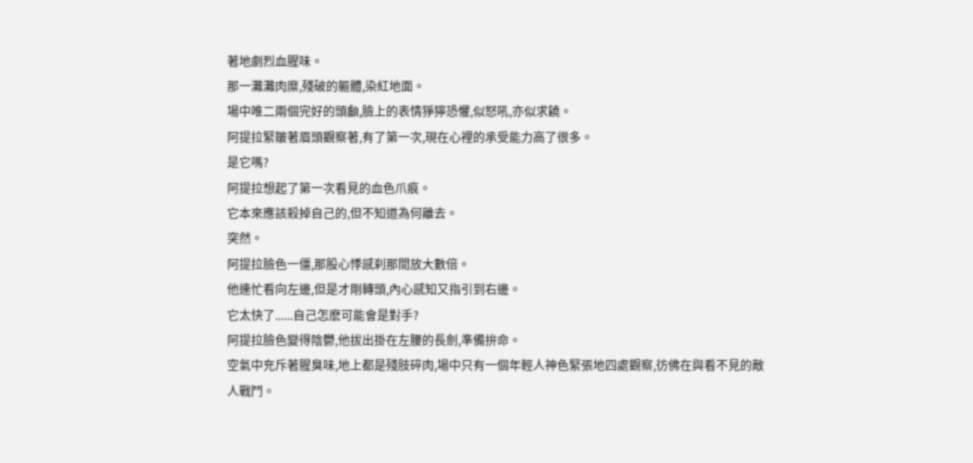著地劇烈血腥味。
那一灘灘肉糜,殘破的軀體,染紅地面。
場中唯二兩個完好的頭顱,臉上的表情猙獰恐懼,似怒吼,亦似求饒。
阿提拉緊皺著眉頭觀察著,有了第一次,現在心裡的承受能力高了很多。
是它嗎?
阿提拉想起了第一次看見的血色爪痕。
它本來應該殺掉自己的,但不知道為何離去。
突然。
阿提拉臉色一僵,那股心悸感刹那間放大數倍。
他連忙看向左邊,但是才剛轉頭,內心感知又指引到右邊。
它太快了......自己怎麽可能會是對手?
阿提拉臉色變得陰鬱,他拔出掛在左腰的長劍,準備拚命。
空氣中充斥著腥臭味,地上都是殘肢碎肉,場中只有一個年輕人神色緊張地四處觀察,彷佛在與看不見的敵人戰鬥。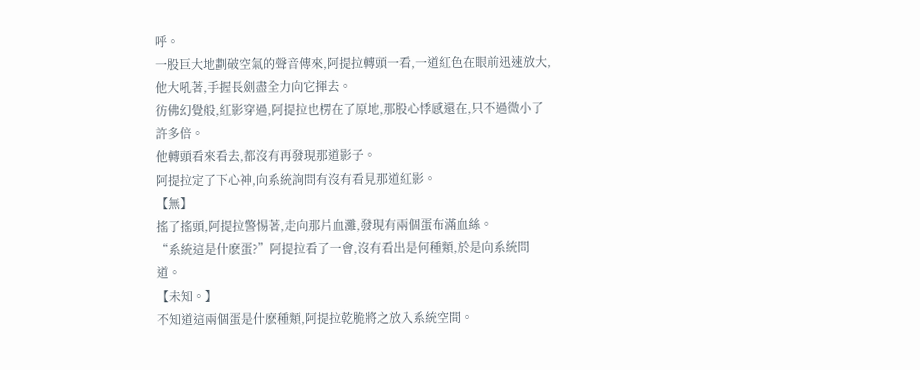呼。
一股巨大地劃破空氣的聲音傳來,阿提拉轉頭一看,一道紅色在眼前迅速放大,他大吼著,手握長劍盡全力向它揮去。
彷佛幻覺般,紅影穿過,阿提拉也楞在了原地,那股心悸感還在,只不過微小了許多倍。
他轉頭看來看去,都沒有再發現那道影子。
阿提拉定了下心神,向系統詢問有沒有看見那道紅影。
【無】
搖了搖頭,阿提拉警惕著,走向那片血灘,發現有兩個蛋布滿血絲。
“系統這是什麽蛋?”阿提拉看了一會,沒有看出是何種類,於是向系統問道。
【未知。】
不知道這兩個蛋是什麽種類,阿提拉乾脆將之放入系統空間。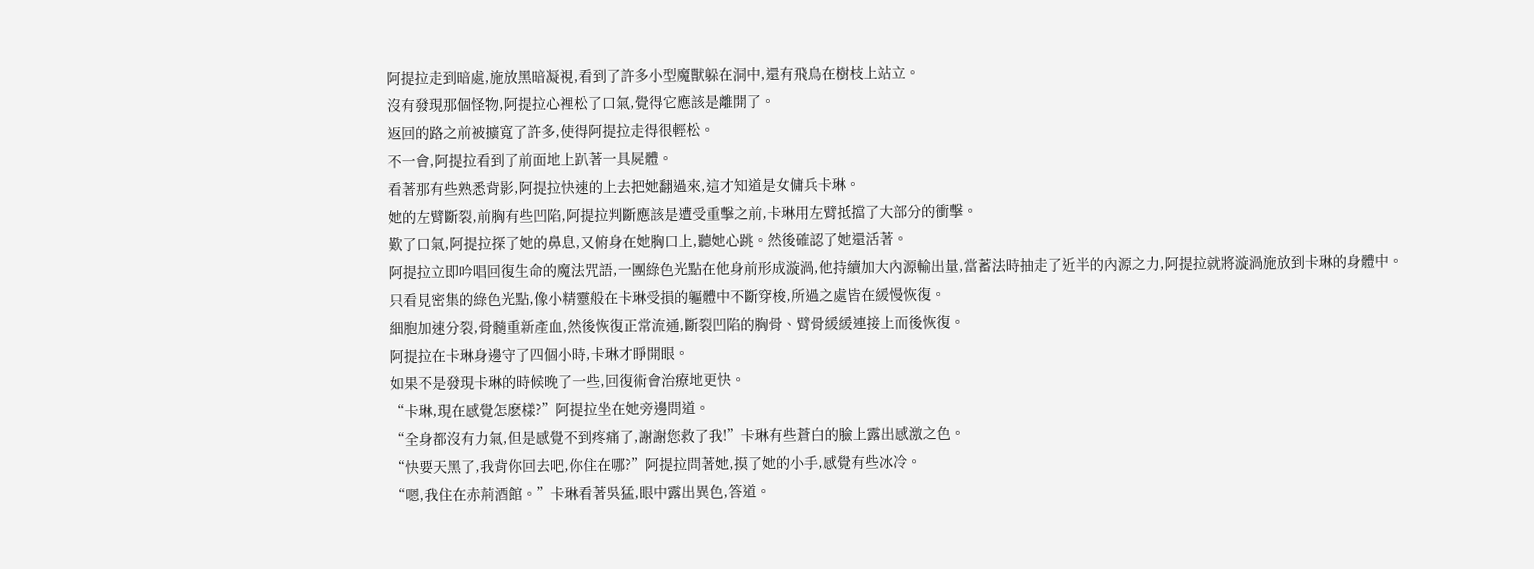阿提拉走到暗處,施放黑暗凝視,看到了許多小型魔獸躲在洞中,還有飛鳥在樹枝上站立。
沒有發現那個怪物,阿提拉心裡松了口氣,覺得它應該是離開了。
返回的路之前被擴寬了許多,使得阿提拉走得很輕松。
不一會,阿提拉看到了前面地上趴著一具屍體。
看著那有些熟悉背影,阿提拉快速的上去把她翻過來,這才知道是女傭兵卡琳。
她的左臂斷裂,前胸有些凹陷,阿提拉判斷應該是遭受重擊之前,卡琳用左臂抵擋了大部分的衝擊。
歎了口氣,阿提拉探了她的鼻息,又俯身在她胸口上,聽她心跳。然後確認了她還活著。
阿提拉立即吟唱回復生命的魔法咒語,一團綠色光點在他身前形成漩渦,他持續加大內源輸出量,當蓄法時抽走了近半的內源之力,阿提拉就將漩渦施放到卡琳的身體中。
只看見密集的綠色光點,像小精靈般在卡琳受損的軀體中不斷穿梭,所過之處皆在緩慢恢復。
細胞加速分裂,骨髓重新產血,然後恢復正常流通,斷裂凹陷的胸骨、臂骨緩緩連接上而後恢復。
阿提拉在卡琳身邊守了四個小時,卡琳才睜開眼。
如果不是發現卡琳的時候晚了一些,回復術會治療地更快。
“卡琳,現在感覺怎麽樣?”阿提拉坐在她旁邊問道。
“全身都沒有力氣,但是感覺不到疼痛了,謝謝您救了我!”卡琳有些蒼白的臉上露出感激之色。
“快要天黑了,我背你回去吧,你住在哪?”阿提拉問著她,摸了她的小手,感覺有些冰冷。
“嗯,我住在赤荊酒館。”卡琳看著吳猛,眼中露出異色,答道。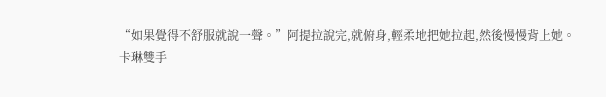“如果覺得不舒服就說一聲。”阿提拉說完,就俯身,輕柔地把她拉起,然後慢慢背上她。
卡琳雙手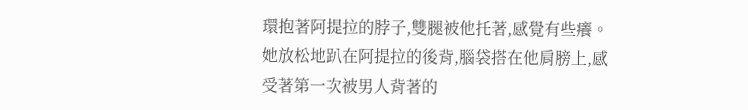環抱著阿提拉的脖子,雙腿被他托著,感覺有些癢。
她放松地趴在阿提拉的後背,腦袋搭在他肩膀上,感受著第一次被男人背著的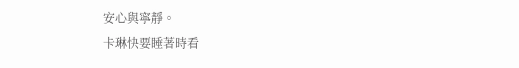安心與寧靜。
卡琳快要睡著時看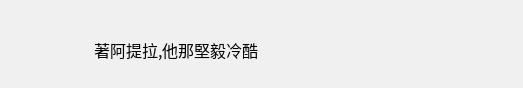著阿提拉,他那堅毅冷酷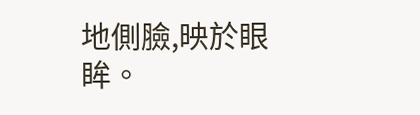地側臉,映於眼眸。